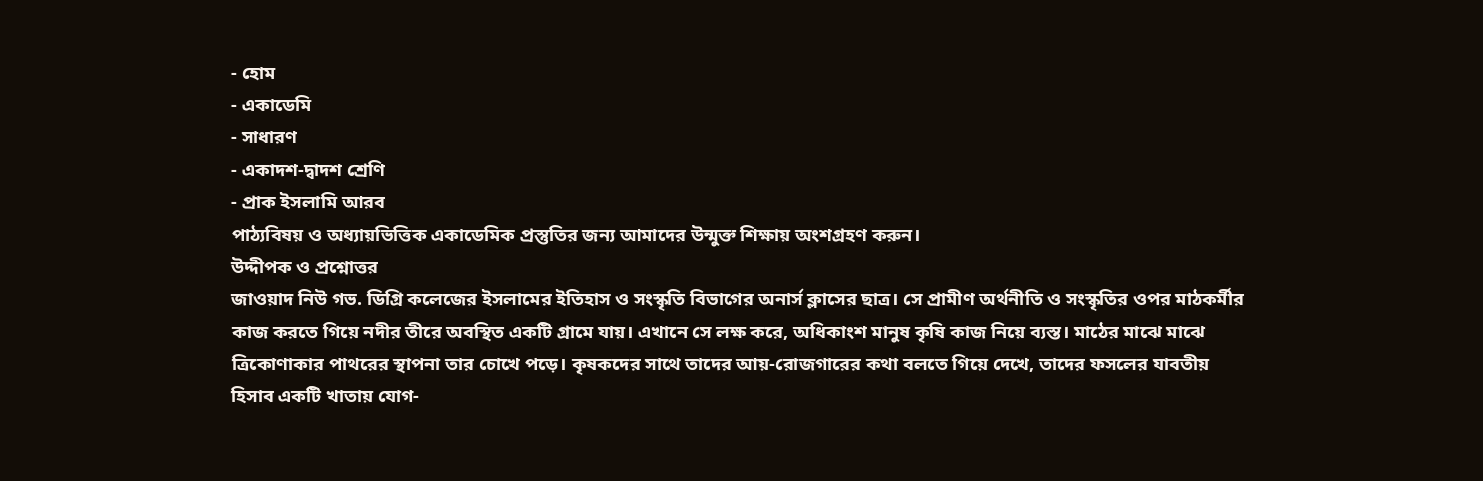- হোম
- একাডেমি
- সাধারণ
- একাদশ-দ্বাদশ শ্রেণি
- প্রাক ইসলামি আরব
পাঠ্যবিষয় ও অধ্যায়ভিত্তিক একাডেমিক প্রস্তুতির জন্য আমাদের উন্মুক্ত শিক্ষায় অংশগ্রহণ করুন।
উদ্দীপক ও প্রশ্নোত্তর
জাওয়াদ নিউ গভ. ডিগ্রি কলেজের ইসলামের ইতিহাস ও সংস্কৃতি বিভাগের অনার্স ক্লাসের ছাত্র। সে প্রামীণ অর্থনীতি ও সংস্কৃতির ওপর মাঠকর্মীর কাজ করতে গিয়ে নদীর তীরে অবস্থিত একটি গ্রামে যায়। এখানে সে লক্ষ করে, অধিকাংশ মানুষ কৃষি কাজ নিয়ে ব্যস্ত। মাঠের মাঝে মাঝে ত্রিকোণাকার পাথরের স্থাপনা তার চোখে পড়ে। কৃষকদের সাথে তাদের আয়-রোজগারের কথা বলতে গিয়ে দেখে, তাদের ফসলের যাবতীয় হিসাব একটি খাতায় যোগ-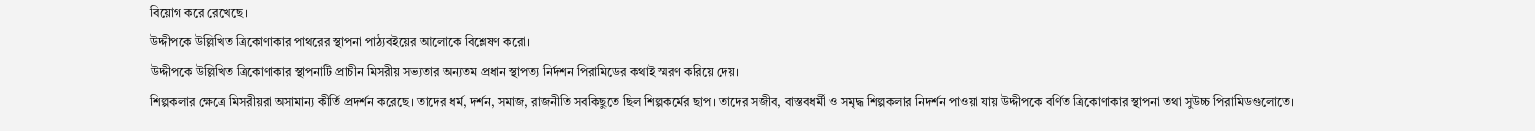বিয়োগ করে রেখেছে।
উদ্দীপকে উল্লিখিত ত্রিকোণাকার পাথরের স্থাপনা পাঠ্যবইয়ের আলোকে বিশ্লেষণ করো।
উদ্দীপকে উল্লিখিত ত্রিকোণাকার স্থাপনাটি প্রাচীন মিসরীয় সভ্যতার অন্যতম প্রধান স্থাপত্য নির্দশন পিরামিডের কথাই স্মরণ করিয়ে দেয়।
শিল্পকলার ক্ষেত্রে মিসরীয়রা অসামান্য কীর্তি প্রদর্শন করেছে। তাদের ধর্ম, দর্শন, সমাজ, রাজনীতি সবকিছুতে ছিল শিল্পকর্মের ছাপ। তাদের সজীব, বাস্তবধর্মী ও সমৃদ্ধ শিল্পকলার নিদর্শন পাওয়া যায় উদ্দীপকে বর্ণিত ত্রিকোণাকার স্থাপনা তথা সুউচ্চ পিরামিডগুলোতে।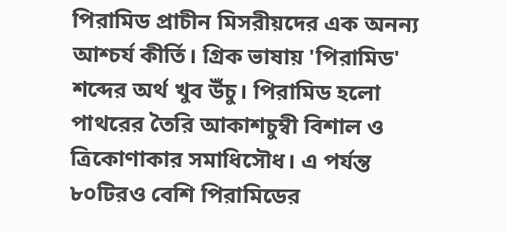পিরামিড প্রাচীন মিসরীয়দের এক অনন্য আশ্চর্য কীর্তি। গ্রিক ভাষায় 'পিরামিড' শব্দের অর্থ খুব উঁচু। পিরামিড হলো পাথরের তৈরি আকাশচুম্বী বিশাল ও ত্রিকোণাকার সমাধিসৌধ। এ পর্যন্ত ৮০টিরও বেশি পিরামিডের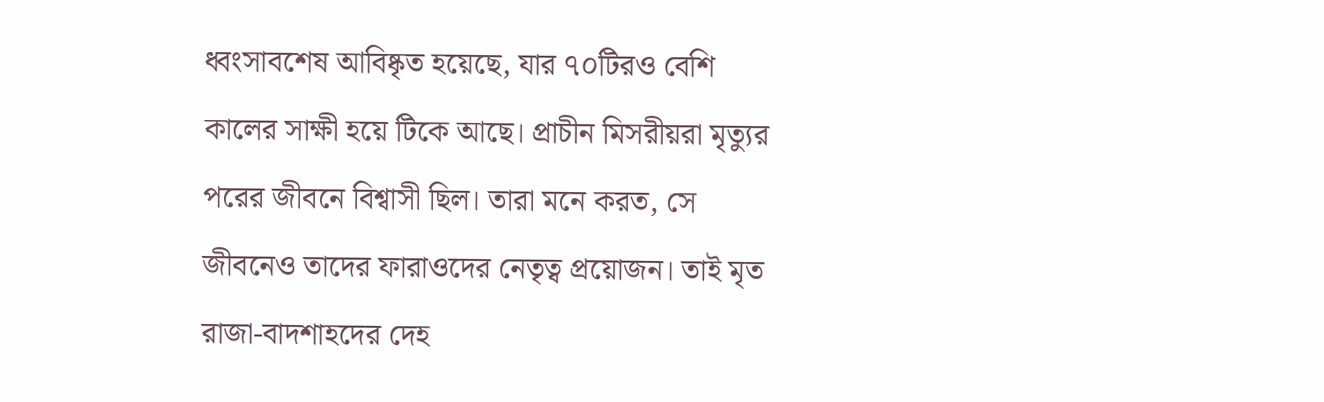ধ্বংসাবশেষ আবিষ্কৃত হয়েছে, যার ৭০টিরও বেশি কালের সাক্ষী হয়ে টিকে আছে। প্রাচীন মিসরীয়রা মৃত্যুর পরের জীবনে বিশ্বাসী ছিল। তারা মনে করত, সে জীবনেও তাদের ফারাওদের নেতৃত্ব প্রয়োজন। তাই মৃত রাজা-বাদশাহদের দেহ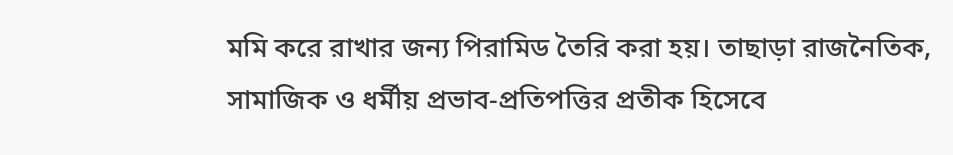মমি করে রাখার জন্য পিরামিড তৈরি করা হয়। তাছাড়া রাজনৈতিক, সামাজিক ও ধর্মীয় প্রভাব-প্রতিপত্তির প্রতীক হিসেবে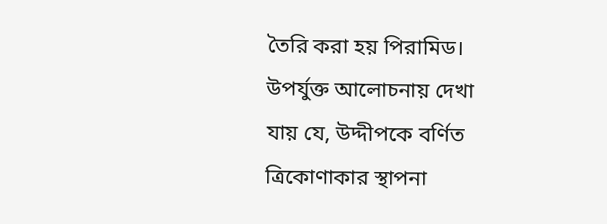তৈরি করা হয় পিরামিড।
উপর্যুক্ত আলোচনায় দেখা যায় যে, উদ্দীপকে বর্ণিত ত্রিকোণাকার স্থাপনা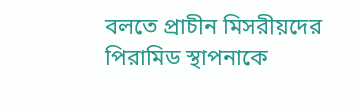বলতে প্রাচীন মিসরীয়দের পিরামিড স্থাপনাকে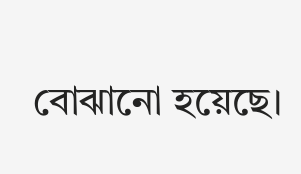বোঝানো হয়েছে।